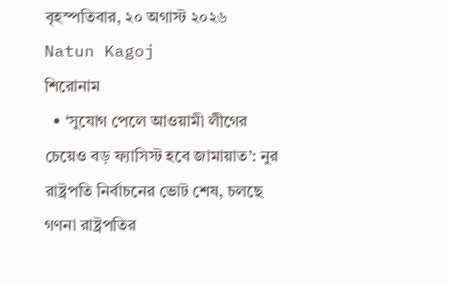বৃহস্পতিবার, ২০ অগাস্ট ২০২৬
Natun Kagoj
শিরোনাম
  • ‘সুযোগ পেলে আওয়ামী লীগের চেয়েও বড় ফ্যাসিস্ট হবে জামায়াত’: নুর রাষ্ট্রপতি নির্বাচনের ভোট শেষ, চলছে গণনা রাষ্ট্রপতির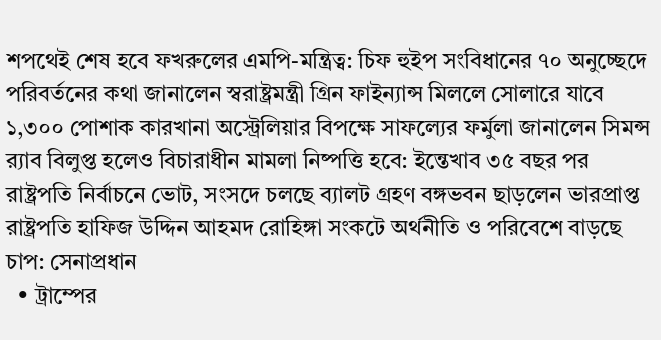শপথেই শেষ হবে ফখরুলের এমপি-মন্ত্রিত্ব: চিফ হুইপ সংবিধানের ৭০ অনুচ্ছেদে পরিবর্তনের কথা জানালেন স্বরাষ্ট্রমন্ত্রী গ্রিন ফাইন্যান্স মিললে সোলারে যাবে ১,৩০০ পোশাক কারখানা অস্ট্রেলিয়ার বিপক্ষে সাফল্যের ফর্মুলা জানালেন সিমন্স র‍্যাব বিলুপ্ত হলেও বিচারাধীন মামলা নিষ্পত্তি হবে: ইন্তেখাব ৩৫ বছর পর রাষ্ট্রপতি নির্বাচনে ভোট, সংসদে চলছে ব্যালট গ্রহণ বঙ্গভবন ছাড়লেন ভারপ্রাপ্ত রাষ্ট্রপতি হাফিজ উদ্দিন আহমদ রোহিঙ্গা সংকটে অর্থনীতি ও পরিবেশে বাড়ছে চাপ: সেনাপ্রধান
  • ট্রাম্পের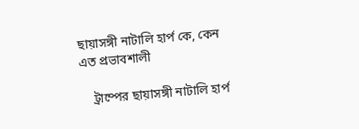ছায়াসঙ্গী নাটালি হার্প কে, কেন এত প্রভাবশালী

    ট্রাম্পের ছায়াসঙ্গী নাটালি হার্প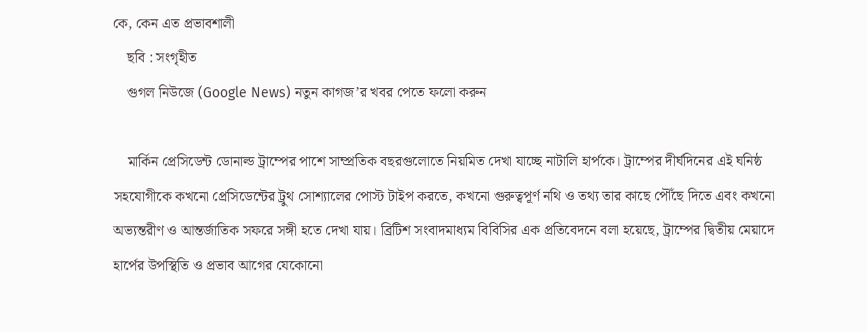কে, কেন এত প্রভাবশালী
    ছবি : সংগৃহীত
    গুগল নিউজে (Google News) নতুন কাগজ’র খবর পেতে ফলো করুন

    মার্কিন প্রেসিডেন্ট ডোনাল্ড ট্রাম্পের পাশে সাম্প্রতিক বছরগুলোতে নিয়মিত দেখা যাচ্ছে নাটালি হার্পকে। ট্রাম্পের দীর্ঘদিনের এই ঘনিষ্ঠ সহযোগীকে কখনো প্রেসিডেন্টের ট্রুথ সোশ্যালের পোস্ট টাইপ করতে, কখনো গুরুত্বপূর্ণ নথি ও তথ্য তার কাছে পৌঁছে দিতে এবং কখনো অভ্যন্তরীণ ও আন্তর্জাতিক সফরে সঙ্গী হতে দেখা যায়। ব্রিটিশ সংবাদমাধ্যম বিবিসির এক প্রতিবেদনে বলা হয়েছে, ট্রাম্পের দ্বিতীয় মেয়াদে হার্পের উপস্থিতি ও প্রভাব আগের যেকোনো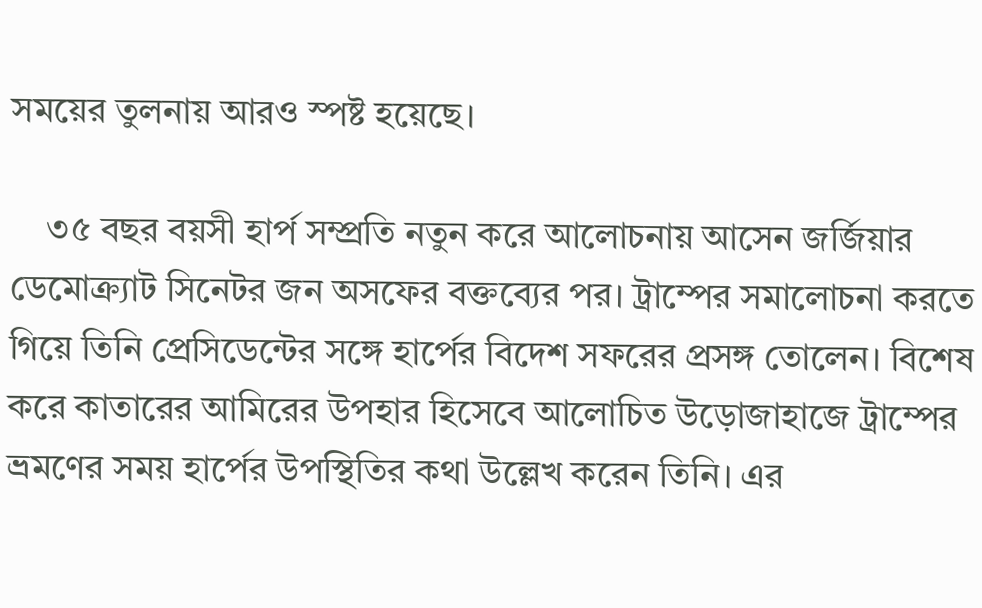সময়ের তুলনায় আরও স্পষ্ট হয়েছে।

    ৩৫ বছর বয়সী হার্প সম্প্রতি নতুন করে আলোচনায় আসেন জর্জিয়ার ডেমোক্র্যাট সিনেটর জন অসফের বক্তব্যের পর। ট্রাম্পের সমালোচনা করতে গিয়ে তিনি প্রেসিডেন্টের সঙ্গে হার্পের বিদেশ সফরের প্রসঙ্গ তোলেন। বিশেষ করে কাতারের আমিরের উপহার হিসেবে আলোচিত উড়োজাহাজে ট্রাম্পের ভ্রমণের সময় হার্পের উপস্থিতির কথা উল্লেখ করেন তিনি। এর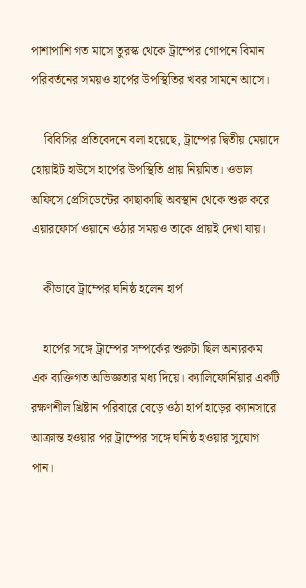পাশাপাশি গত মাসে তুরস্ক থেকে ট্রাম্পের গোপনে বিমান পরিবর্তনের সময়ও হার্পের উপস্থিতির খবর সামনে আসে।

    বিবিসির প্রতিবেদনে বলা হয়েছে, ট্রাম্পের দ্বিতীয় মেয়াদে হোয়াইট হাউসে হার্পের উপস্থিতি প্রায় নিয়মিত। ওভাল অফিসে প্রেসিডেন্টের কাছাকাছি অবস্থান থেকে শুরু করে এয়ারফোর্স ওয়ানে ওঠার সময়ও তাকে প্রায়ই দেখা যায়।

    কীভাবে ট্রাম্পের ঘনিষ্ঠ হলেন হার্প

    হার্পের সঙ্গে ট্রাম্পের সম্পর্কের শুরুটা ছিল অন্যরকম এক ব্যক্তিগত অভিজ্ঞতার মধ্য দিয়ে। ক্যালিফোর্নিয়ার একটি রক্ষণশীল খ্রিষ্টান পরিবারে বেড়ে ওঠা হার্প হাড়ের ক্যানসারে আক্রান্ত হওয়ার পর ট্রাম্পের সঙ্গে ঘনিষ্ঠ হওয়ার সুযোগ পান।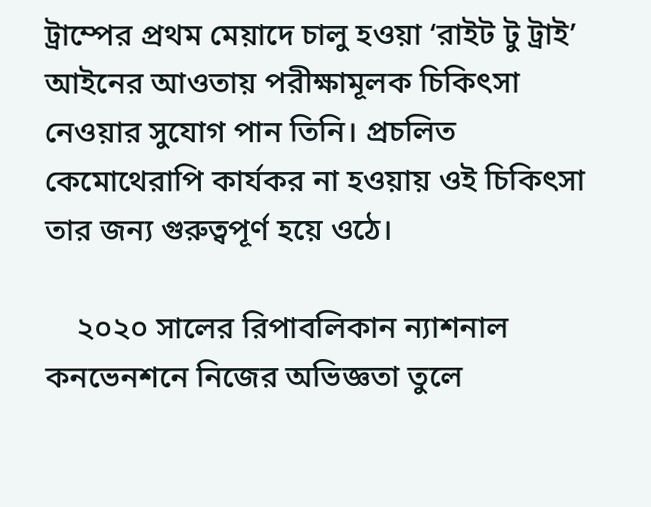ট্রাম্পের প্রথম মেয়াদে চালু হওয়া ‘রাইট টু ট্রাই’ আইনের আওতায় পরীক্ষামূলক চিকিৎসা নেওয়ার সুযোগ পান তিনি। প্রচলিত কেমোথেরাপি কার্যকর না হওয়ায় ওই চিকিৎসা তার জন্য গুরুত্বপূর্ণ হয়ে ওঠে।

    ২০২০ সালের রিপাবলিকান ন্যাশনাল কনভেনশনে নিজের অভিজ্ঞতা তুলে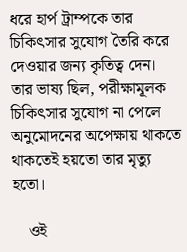ধরে হার্প ট্রাম্পকে তার চিকিৎসার সুযোগ তৈরি করে দেওয়ার জন্য কৃতিত্ব দেন। তার ভাষ্য ছিল, পরীক্ষামূলক চিকিৎসার সুযোগ না পেলে অনুমোদনের অপেক্ষায় থাকতে থাকতেই হয়তো তার মৃত্যু হতো।

    ওই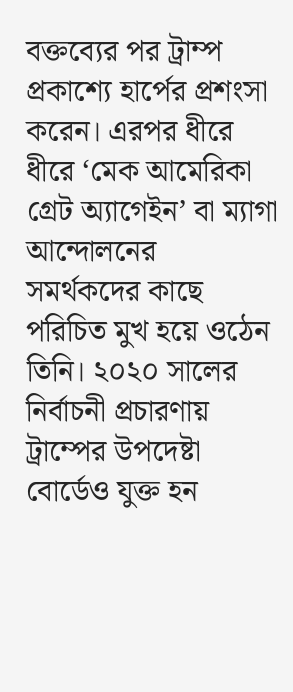বক্তব্যের পর ট্রাম্প প্রকাশ্যে হার্পের প্রশংসা করেন। এরপর ধীরে ধীরে ‘মেক আমেরিকা গ্রেট অ্যাগেইন’ বা ম্যাগা আন্দোলনের সমর্থকদের কাছে পরিচিত মুখ হয়ে ওঠেন তিনি। ২০২০ সালের নির্বাচনী প্রচারণায় ট্রাম্পের উপদেষ্টা বোর্ডেও যুক্ত হন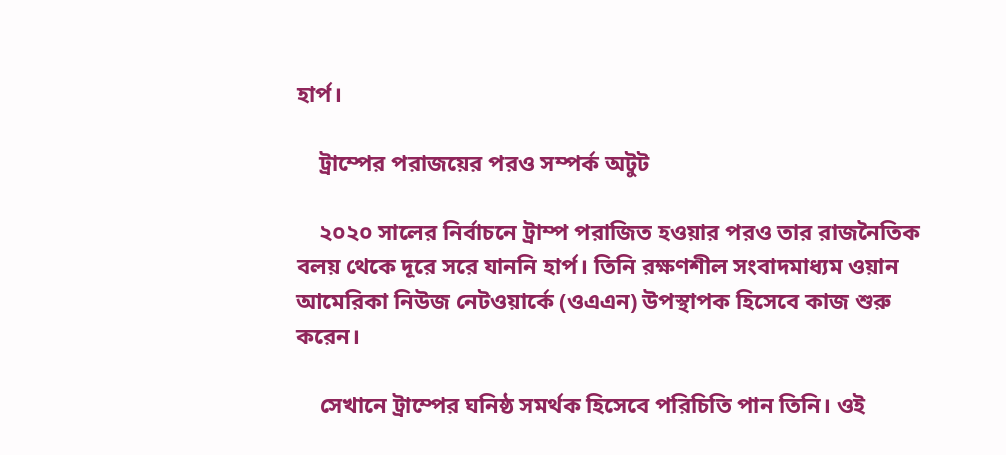হার্প।

    ট্রাম্পের পরাজয়ের পরও সম্পর্ক অটুট

    ২০২০ সালের নির্বাচনে ট্রাম্প পরাজিত হওয়ার পরও তার রাজনৈতিক বলয় থেকে দূরে সরে যাননি হার্প। তিনি রক্ষণশীল সংবাদমাধ্যম ওয়ান আমেরিকা নিউজ নেটওয়ার্কে (ওএএন) উপস্থাপক হিসেবে কাজ শুরু করেন।

    সেখানে ট্রাম্পের ঘনিষ্ঠ সমর্থক হিসেবে পরিচিতি পান তিনি। ওই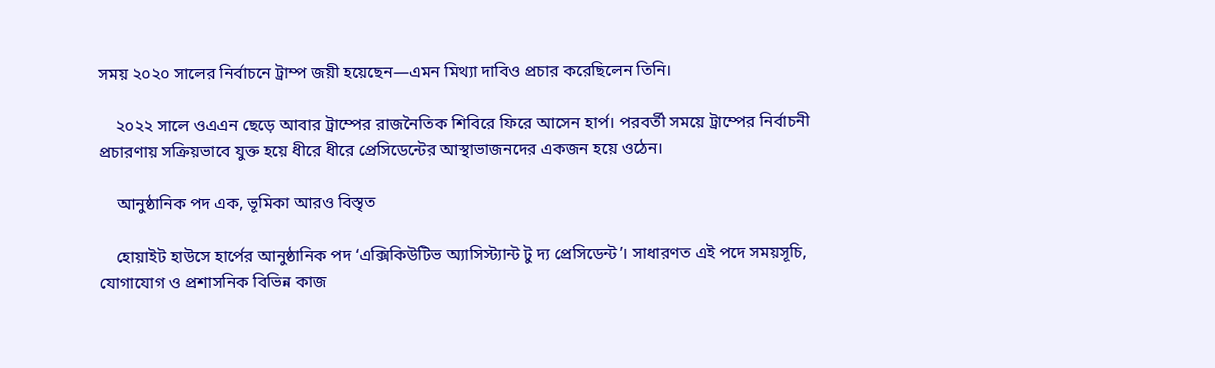সময় ২০২০ সালের নির্বাচনে ট্রাম্প জয়ী হয়েছেন—এমন মিথ্যা দাবিও প্রচার করেছিলেন তিনি।

    ২০২২ সালে ওএএন ছেড়ে আবার ট্রাম্পের রাজনৈতিক শিবিরে ফিরে আসেন হার্প। পরবর্তী সময়ে ট্রাম্পের নির্বাচনী প্রচারণায় সক্রিয়ভাবে যুক্ত হয়ে ধীরে ধীরে প্রেসিডেন্টের আস্থাভাজনদের একজন হয়ে ওঠেন।

    আনুষ্ঠানিক পদ এক, ভূমিকা আরও বিস্তৃত

    হোয়াইট হাউসে হার্পের আনুষ্ঠানিক পদ ‘এক্সিকিউটিভ অ্যাসিস্ট্যান্ট টু দ্য প্রেসিডেন্ট’। সাধারণত এই পদে সময়সূচি, যোগাযোগ ও প্রশাসনিক বিভিন্ন কাজ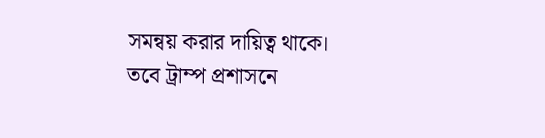সমন্বয় করার দায়িত্ব থাকে। তবে ট্রাম্প প্রশাসনে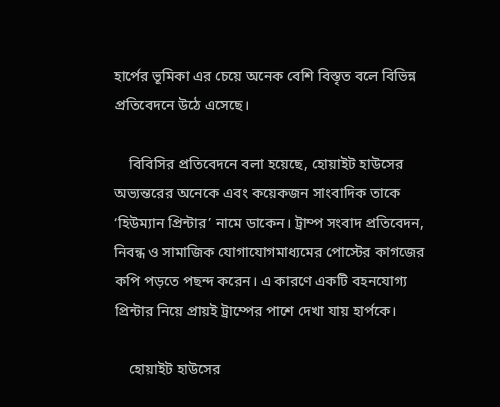হার্পের ভূমিকা এর চেয়ে অনেক বেশি বিস্তৃত বলে বিভিন্ন প্রতিবেদনে উঠে এসেছে।

    বিবিসির প্রতিবেদনে বলা হয়েছে, হোয়াইট হাউসের অভ্যন্তরের অনেকে এবং কয়েকজন সাংবাদিক তাকে ‘হিউম্যান প্রিন্টার’ নামে ডাকেন। ট্রাম্প সংবাদ প্রতিবেদন, নিবন্ধ ও সামাজিক যোগাযোগমাধ্যমের পোস্টের কাগজের কপি পড়তে পছন্দ করেন। এ কারণে একটি বহনযোগ্য প্রিন্টার নিয়ে প্রায়ই ট্রাম্পের পাশে দেখা যায় হার্পকে।

    হোয়াইট হাউসের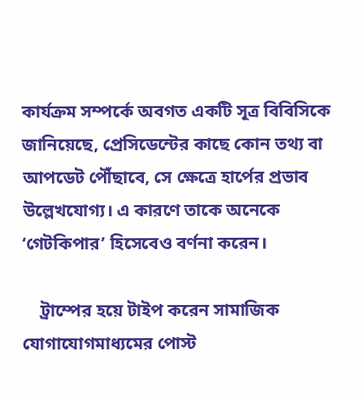কার্যক্রম সম্পর্কে অবগত একটি সূত্র বিবিসিকে জানিয়েছে, প্রেসিডেন্টের কাছে কোন তথ্য বা আপডেট পৌঁছাবে, সে ক্ষেত্রে হার্পের প্রভাব উল্লেখযোগ্য। এ কারণে তাকে অনেকে ‘গেটকিপার’ হিসেবেও বর্ণনা করেন।

    ট্রাম্পের হয়ে টাইপ করেন সামাজিক যোগাযোগমাধ্যমের পোস্ট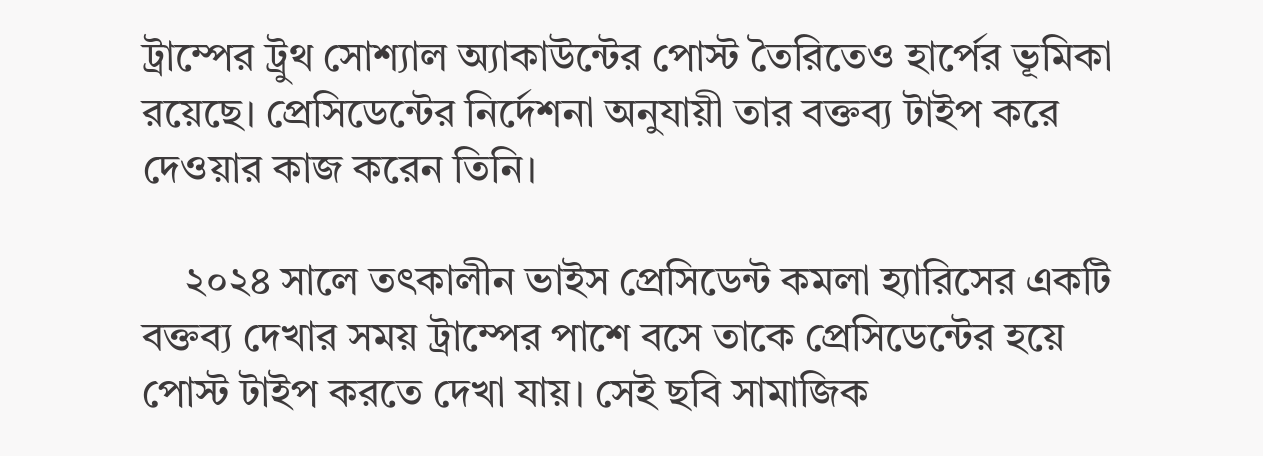ট্রাম্পের ট্রুথ সোশ্যাল অ্যাকাউন্টের পোস্ট তৈরিতেও হার্পের ভূমিকা রয়েছে। প্রেসিডেন্টের নির্দেশনা অনুযায়ী তার বক্তব্য টাইপ করে দেওয়ার কাজ করেন তিনি।

    ২০২৪ সালে তৎকালীন ভাইস প্রেসিডেন্ট কমলা হ্যারিসের একটি বক্তব্য দেখার সময় ট্রাম্পের পাশে বসে তাকে প্রেসিডেন্টের হয়ে পোস্ট টাইপ করতে দেখা যায়। সেই ছবি সামাজিক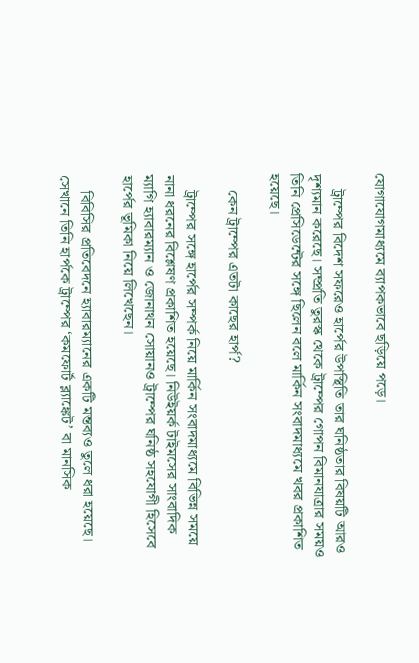যোগাযোগমাধ্যমে ব্যাপকভাবে ছড়িয়ে পড়ে।

    ট্রাম্পের বিদেশ সফরেও হার্পের উপস্থিতি তার ঘনিষ্ঠতার বিষয়টি আরও দৃশ্যমান করেছে। সম্প্রতি তুরস্ক থেকে ট্রাম্পের গোপন বিমানযাত্রার সময়ও তিনি প্রেসিডেন্টের সঙ্গে ছিলেন বলে মার্কিন সংবাদমাধ্যমে খবর প্রকাশিত হয়েছে।

    কেন ট্রাম্পের এতটা কাছের হার্প?

    ট্রাম্পের সঙ্গে হার্পের সম্পর্ক নিয়ে মার্কিন সংবাদমাধ্যমে বিভিন্ন সময়ে নানা ধরনের বিশ্লেষণ প্রকাশিত হয়েছে। নিউইয়র্ক টাইমসের সাংবাদিক ম্যাগি হ্যাবারম্যান ও জোনাথন সোয়ানও ট্রাম্পের ঘনিষ্ঠ সহযোগী হিসেবে হার্পের ভূমিকা নিয়ে লিখেছেন।

    বিবিসির প্রতিবেদনে হ্যাবারম্যানের একটি মন্তব্যও তুলে ধরা হয়েছে। সেখানে তিনি হার্পকে ট্রাম্পের ‘কমফোর্ট ব্ল্যাঙ্কেট’ বা মানসিক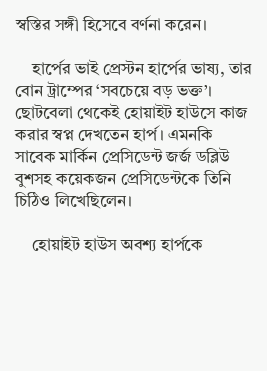স্বস্তির সঙ্গী হিসেবে বর্ণনা করেন।

    হার্পের ভাই প্রেস্টন হার্পের ভাষ্য, তার বোন ট্রাম্পের ‘সবচেয়ে বড় ভক্ত’। ছোটবেলা থেকেই হোয়াইট হাউসে কাজ করার স্বপ্ন দেখতেন হার্প। এমনকি সাবেক মার্কিন প্রেসিডেন্ট জর্জ ডব্লিউ বুশসহ কয়েকজন প্রেসিডেন্টকে তিনি চিঠিও লিখেছিলেন।

    হোয়াইট হাউস অবশ্য হার্পকে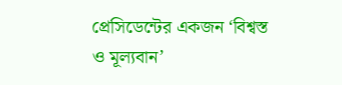প্রেসিডেন্টের একজন ‘বিশ্বস্ত ও মূল্যবান’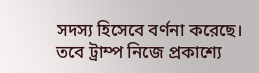সদস্য হিসেবে বর্ণনা করেছে। তবে ট্রাম্প নিজে প্রকাশ্যে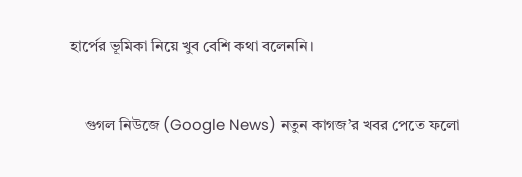হার্পের ভূমিকা নিয়ে খুব বেশি কথা বলেননি।


    গুগল নিউজে (Google News) নতুন কাগজ’র খবর পেতে ফলো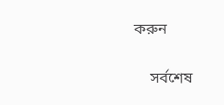করুন

    সর্বশেষ